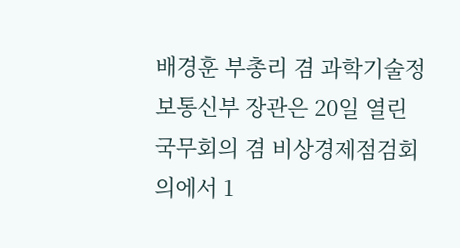배경훈 부총리 겸 과학기술정보통신부 장관은 20일 열린 국무회의 겸 비상경제점검회의에서 1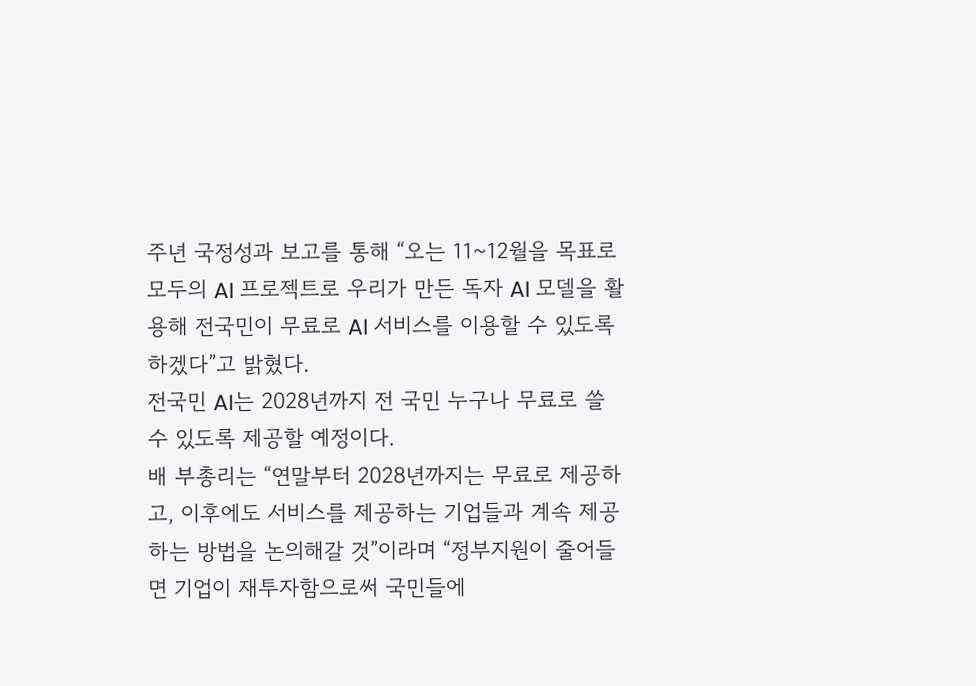주년 국정성과 보고를 통해 “오는 11~12월을 목표로 모두의 AI 프로젝트로 우리가 만든 독자 AI 모델을 활용해 전국민이 무료로 AI 서비스를 이용할 수 있도록 하겠다”고 밝혔다.
전국민 AI는 2028년까지 전 국민 누구나 무료로 쓸 수 있도록 제공할 예정이다.
배 부총리는 “연말부터 2028년까지는 무료로 제공하고, 이후에도 서비스를 제공하는 기업들과 계속 제공하는 방법을 논의해갈 것”이라며 “정부지원이 줄어들면 기업이 재투자함으로써 국민들에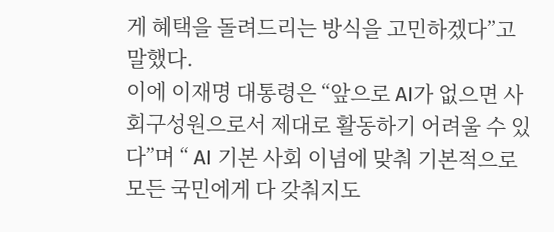게 혜택을 돌려드리는 방식을 고민하겠다”고 말했다.
이에 이재명 대통령은 “앞으로 AI가 없으면 사회구성원으로서 제대로 활동하기 어려울 수 있다”며 “ AI 기본 사회 이념에 맞춰 기본적으로 모든 국민에게 다 갖춰지도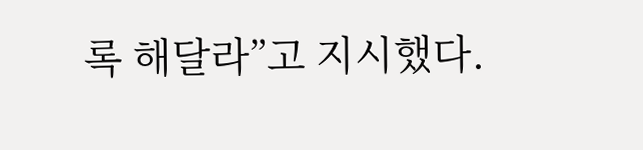록 해달라”고 지시했다.